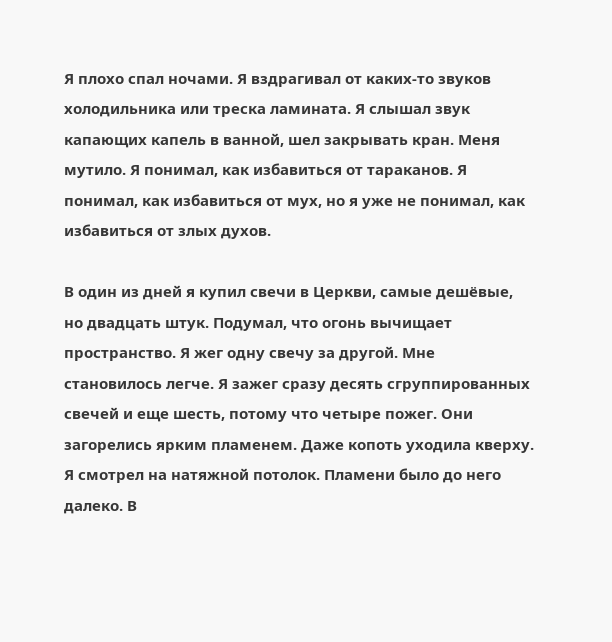Я плохо спал ночами. Я вздрагивал от каких-то звуков холодильника или треска ламината. Я слышал звук капающих капель в ванной, шел закрывать кран. Меня мутило. Я понимал, как избавиться от тараканов. Я понимал, как избавиться от мух, но я уже не понимал, как избавиться от злых духов.

В один из дней я купил свечи в Церкви, самые дешёвые, но двадцать штук. Подумал, что огонь вычищает пространство. Я жег одну свечу за другой. Мне становилось легче. Я зажег сразу десять сгруппированных свечей и еще шесть, потому что четыре пожег. Они загорелись ярким пламенем. Даже копоть уходила кверху. Я смотрел на натяжной потолок. Пламени было до него далеко. В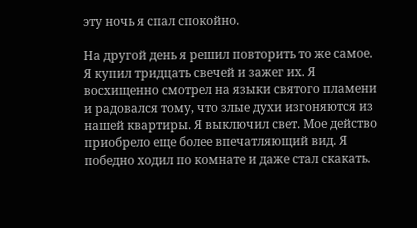эту ночь я спал спокойно.

На другой день я решил повторить то же самое. Я купил тридцать свечей и зажег их. Я восхищенно смотрел на языки святого пламени и радовался тому, что злые духи изгоняются из нашей квартиры. Я выключил свет. Мое действо приобрело еще более впечатляющий вид. Я победно ходил по комнате и даже стал скакать.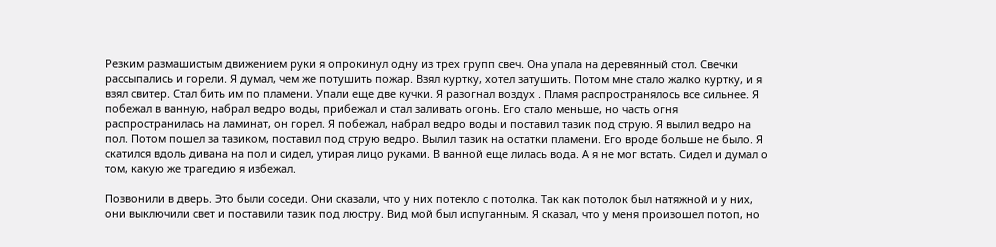Резким размашистым движением руки я опрокинул одну из трех групп свеч. Она упала на деревянный стол. Свечки рассыпались и горели. Я думал, чем же потушить пожар. Взял куртку, хотел затушить. Потом мне стало жалко куртку, и я взял свитер. Стал бить им по пламени. Упали еще две кучки. Я разогнал воздух . Пламя распространялось все сильнее. Я побежал в ванную, набрал ведро воды, прибежал и стал заливать огонь. Его стало меньше, но часть огня распространилась на ламинат, он горел. Я побежал, набрал ведро воды и поставил тазик под струю. Я вылил ведро на пол. Потом пошел за тазиком, поставил под струю ведро. Вылил тазик на остатки пламени. Его вроде больше не было. Я скатился вдоль дивана на пол и сидел, утирая лицо руками. В ванной еще лилась вода. А я не мог встать. Сидел и думал о том, какую же трагедию я избежал.

Позвонили в дверь. Это были соседи. Они сказали, что у них потекло с потолка. Так как потолок был натяжной и у них, они выключили свет и поставили тазик под люстру. Вид мой был испуганным. Я сказал, что у меня произошел потоп, но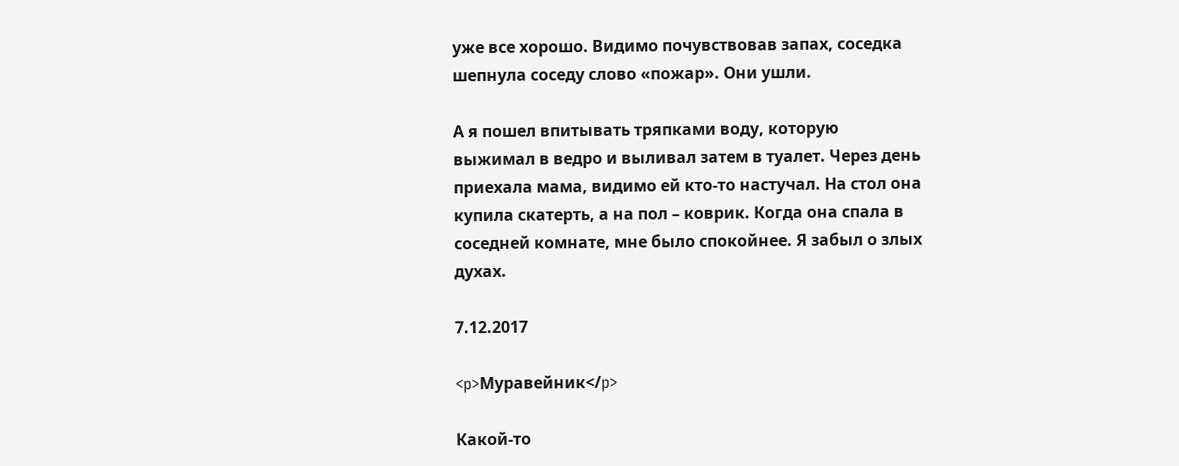уже все хорошо. Видимо почувствовав запах, соседка шепнула соседу слово «пожар». Они ушли.

А я пошел впитывать тряпками воду, которую выжимал в ведро и выливал затем в туалет. Через день приехала мама, видимо ей кто-то настучал. На стол она купила скатерть, а на пол – коврик. Когда она спала в соседней комнате, мне было спокойнее. Я забыл о злых духах.

7.12.2017

<p>Муравейник</p>

Какой-то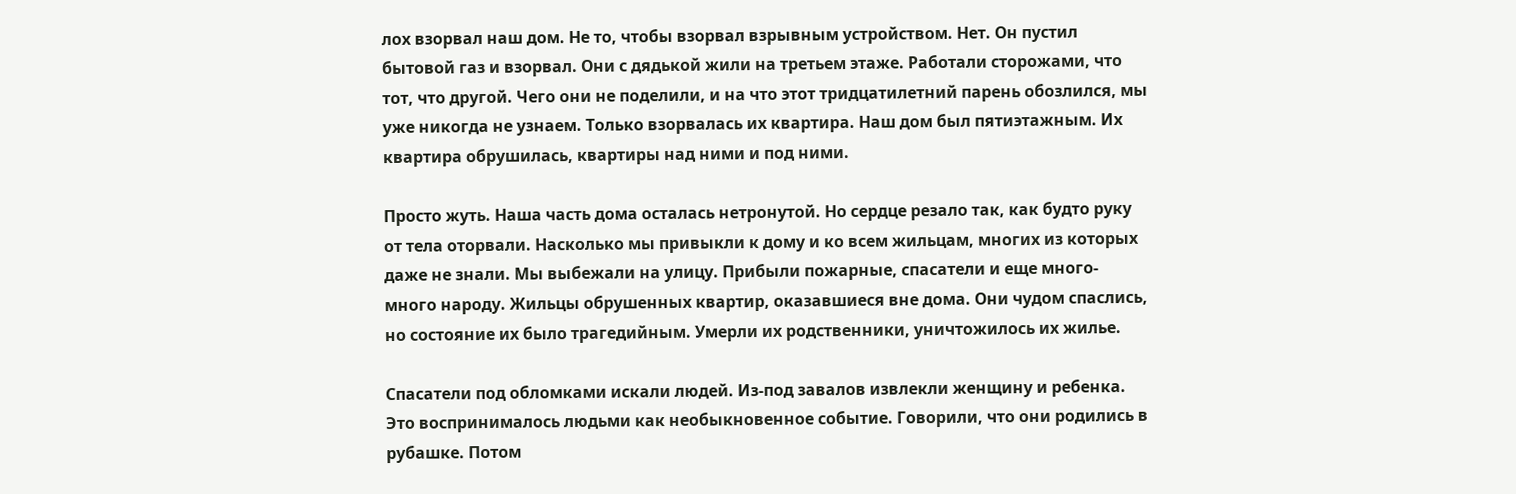лох взорвал наш дом. Не то, чтобы взорвал взрывным устройством. Нет. Он пустил бытовой газ и взорвал. Они с дядькой жили на третьем этаже. Работали сторожами, что тот, что другой. Чего они не поделили, и на что этот тридцатилетний парень обозлился, мы уже никогда не узнаем. Только взорвалась их квартира. Наш дом был пятиэтажным. Их квартира обрушилась, квартиры над ними и под ними.

Просто жуть. Наша часть дома осталась нетронутой. Но сердце резало так, как будто руку от тела оторвали. Насколько мы привыкли к дому и ко всем жильцам, многих из которых даже не знали. Мы выбежали на улицу. Прибыли пожарные, спасатели и еще много-много народу. Жильцы обрушенных квартир, оказавшиеся вне дома. Они чудом спаслись, но состояние их было трагедийным. Умерли их родственники, уничтожилось их жилье.

Спасатели под обломками искали людей. Из-под завалов извлекли женщину и ребенка. Это воспринималось людьми как необыкновенное событие. Говорили, что они родились в рубашке. Потом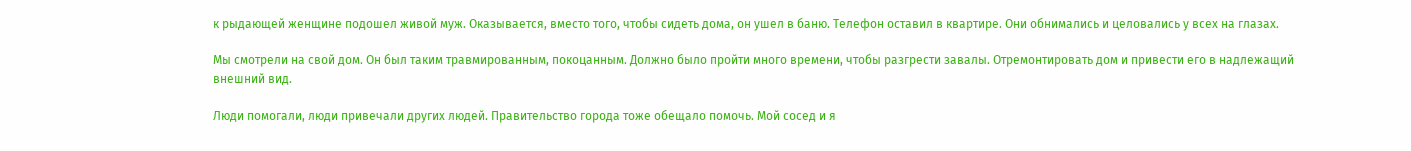к рыдающей женщине подошел живой муж. Оказывается, вместо того, чтобы сидеть дома, он ушел в баню. Телефон оставил в квартире. Они обнимались и целовались у всех на глазах.

Мы смотрели на свой дом. Он был таким травмированным, покоцанным. Должно было пройти много времени, чтобы разгрести завалы. Отремонтировать дом и привести его в надлежащий внешний вид.

Люди помогали, люди привечали других людей. Правительство города тоже обещало помочь. Мой сосед и я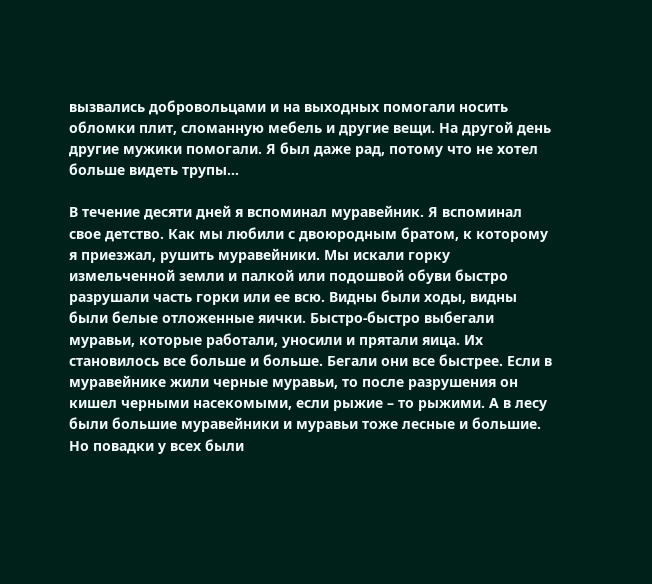вызвались добровольцами и на выходных помогали носить обломки плит, сломанную мебель и другие вещи. На другой день другие мужики помогали. Я был даже рад, потому что не хотел больше видеть трупы…

В течение десяти дней я вспоминал муравейник. Я вспоминал свое детство. Как мы любили с двоюродным братом, к которому я приезжал, рушить муравейники. Мы искали горку измельченной земли и палкой или подошвой обуви быстро разрушали часть горки или ее всю. Видны были ходы, видны были белые отложенные яички. Быстро-быстро выбегали муравьи, которые работали, уносили и прятали яица. Их становилось все больше и больше. Бегали они все быстрее. Если в муравейнике жили черные муравьи, то после разрушения он кишел черными насекомыми, если рыжие – то рыжими. А в лесу были большие муравейники и муравьи тоже лесные и большие. Но повадки у всех были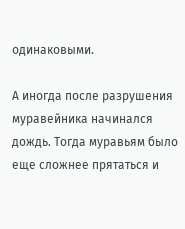одинаковыми.

А иногда после разрушения муравейника начинался дождь. Тогда муравьям было еще сложнее прятаться и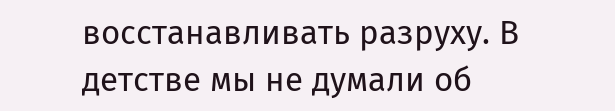восстанавливать разруху. В детстве мы не думали об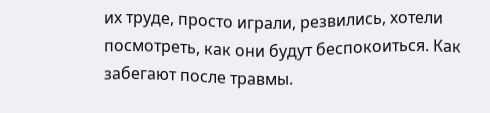их труде, просто играли, резвились, хотели посмотреть, как они будут беспокоиться. Как забегают после травмы.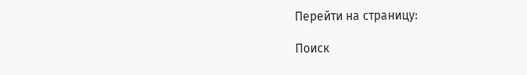Перейти на страницу:

Поиск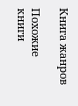Книга жанров

Похожие книги